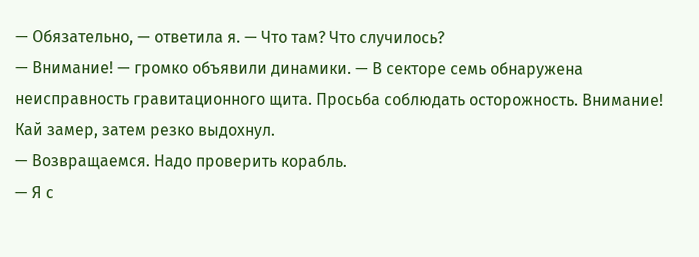— Обязательно, — ответила я. — Что там? Что случилось?
— Внимание! — громко объявили динамики. — В секторе семь обнаружена неисправность гравитационного щита. Просьба соблюдать осторожность. Внимание!
Кай замер, затем резко выдохнул.
— Возвращаемся. Надо проверить корабль.
— Я с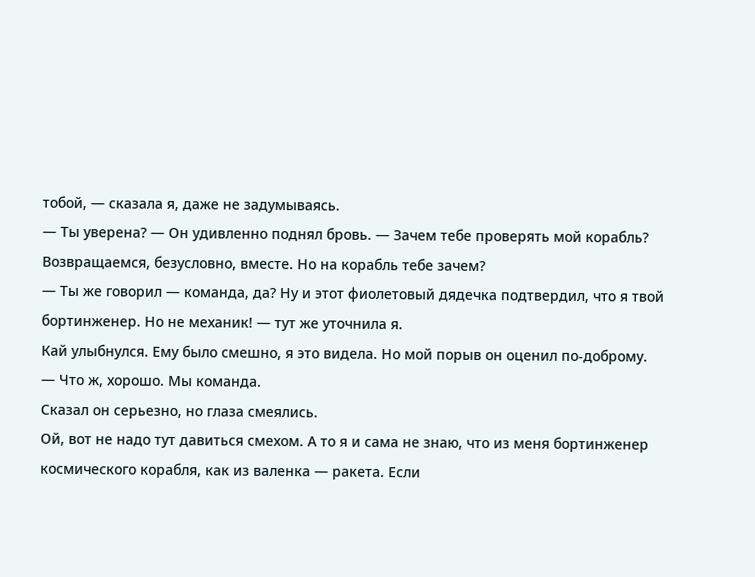тобой, — сказала я, даже не задумываясь.
— Ты уверена? — Он удивленно поднял бровь. — Зачем тебе проверять мой корабль? Возвращаемся, безусловно, вместе. Но на корабль тебе зачем?
— Ты же говорил — команда, да? Ну и этот фиолетовый дядечка подтвердил, что я твой бортинженер. Но не механик! — тут же уточнила я.
Кай улыбнулся. Ему было смешно, я это видела. Но мой порыв он оценил по-доброму.
— Что ж, хорошо. Мы команда.
Сказал он серьезно, но глаза смеялись.
Ой, вот не надо тут давиться смехом. А то я и сама не знаю, что из меня бортинженер космического корабля, как из валенка — ракета. Если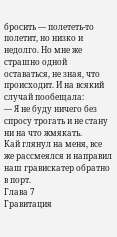бросить — полететь-то полетит, но низко и недолго. Но мне же страшно одной оставаться, не зная, что происходит. И на всякий случай пообещала:
— Я не буду ничего без спросу трогать и не стану ни на что жмякать.
Кай глянул на меня, все же рассмеялся и направил наш гравискатер обратно в порт.
Глава 7
Гравитация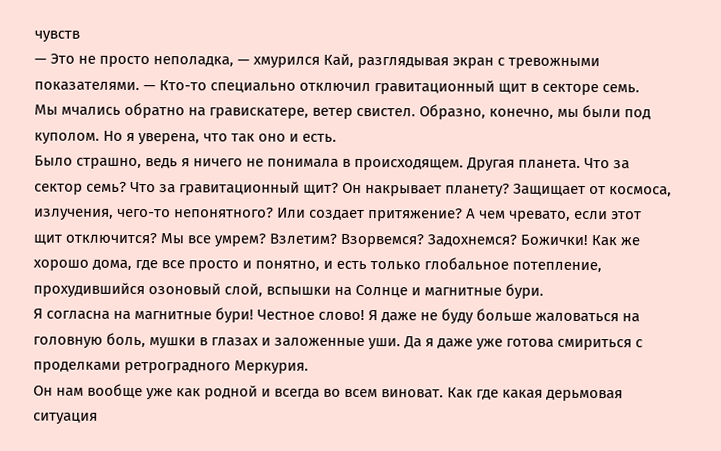чувств
— Это не просто неполадка, — хмурился Кай, разглядывая экран с тревожными показателями. — Кто-то специально отключил гравитационный щит в секторе семь.
Мы мчались обратно на гравискатере, ветер свистел. Образно, конечно, мы были под куполом. Но я уверена, что так оно и есть.
Было страшно, ведь я ничего не понимала в происходящем. Другая планета. Что за сектор семь? Что за гравитационный щит? Он накрывает планету? Защищает от космоса, излучения, чего-то непонятного? Или создает притяжение? А чем чревато, если этот щит отключится? Мы все умрем? Взлетим? Взорвемся? Задохнемся? Божички! Как же хорошо дома, где все просто и понятно, и есть только глобальное потепление, прохудившийся озоновый слой, вспышки на Солнце и магнитные бури.
Я согласна на магнитные бури! Честное слово! Я даже не буду больше жаловаться на головную боль, мушки в глазах и заложенные уши. Да я даже уже готова смириться с проделками ретроградного Меркурия.
Он нам вообще уже как родной и всегда во всем виноват. Как где какая дерьмовая ситуация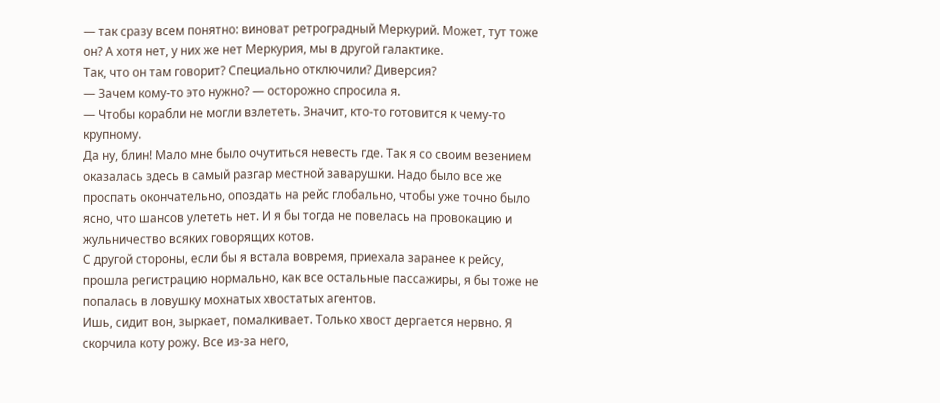— так сразу всем понятно: виноват ретроградный Меркурий. Может, тут тоже он? А хотя нет, у них же нет Меркурия, мы в другой галактике.
Так, что он там говорит? Специально отключили? Диверсия?
— Зачем кому-то это нужно? — осторожно спросила я.
— Чтобы корабли не могли взлететь. Значит, кто-то готовится к чему-то крупному.
Да ну, блин! Мало мне было очутиться невесть где. Так я со своим везением оказалась здесь в самый разгар местной заварушки. Надо было все же проспать окончательно, опоздать на рейс глобально, чтобы уже точно было ясно, что шансов улететь нет. И я бы тогда не повелась на провокацию и жульничество всяких говорящих котов.
С другой стороны, если бы я встала вовремя, приехала заранее к рейсу, прошла регистрацию нормально, как все остальные пассажиры, я бы тоже не попалась в ловушку мохнатых хвостатых агентов.
Ишь, сидит вон, зыркает, помалкивает. Только хвост дергается нервно. Я скорчила коту рожу. Все из-за него,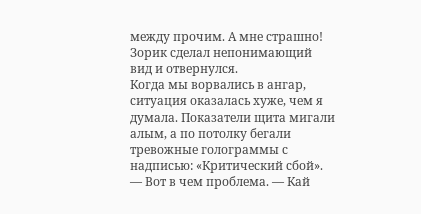между прочим. А мне страшно!
Зорик сделал непонимающий вид и отвернулся.
Когда мы ворвались в ангар, ситуация оказалась хуже, чем я думала. Показатели щита мигали алым, а по потолку бегали тревожные голограммы с надписью: «Критический сбой».
— Вот в чем проблема. — Кай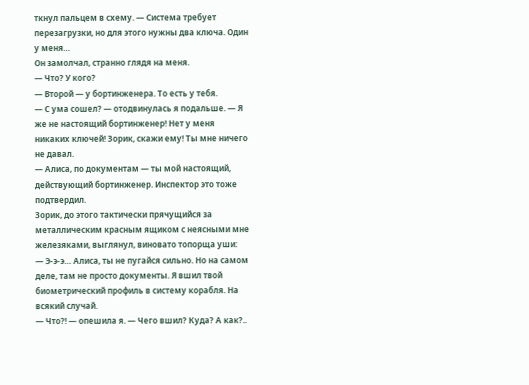ткнул пальцем в схему. — Система требует перезагрузки, но для этого нужны два ключа. Один у меня…
Он замолчал, странно глядя на меня.
— Что? У кого?
— Второй — у бортинженера. То есть у тебя.
— С ума сошел? — отодвинулась я подальше. — Я же не настоящий бортинженер! Нет у меня никаких ключей! Зорик, скажи ему! Ты мне ничего не давал.
— Алиса, по документам — ты мой настоящий, действующий бортинженер. Инспектор это тоже подтвердил.
Зорик, до этого тактически прячущийся за металлическим красным ящиком с неясными мне железяками, выглянул, виновато топорща уши:
— Э-э-э… Алиса, ты не пугайся сильно. Но на самом деле, там не просто документы. Я вшил твой биометрический профиль в систему корабля. На всякий случай.
— Что?! — опешила я. — Чего вшил? Куда? А как?..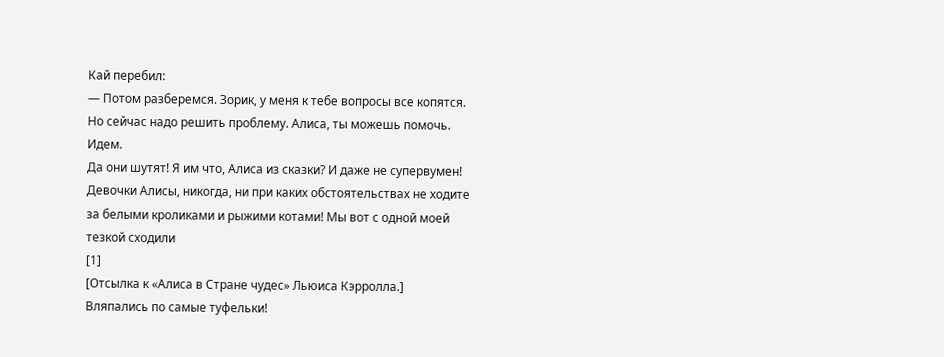Кай перебил:
— Потом разберемся. Зорик, у меня к тебе вопросы все копятся. Но сейчас надо решить проблему. Алиса, ты можешь помочь. Идем.
Да они шутят! Я им что, Алиса из сказки? И даже не супервумен!
Девочки Алисы, никогда, ни при каких обстоятельствах не ходите за белыми кроликами и рыжими котами! Мы вот с одной моей тезкой сходили
[1]
[Отсылка к «Алиса в Стране чудес» Льюиса Кэрролла.]
Вляпались по самые туфельки!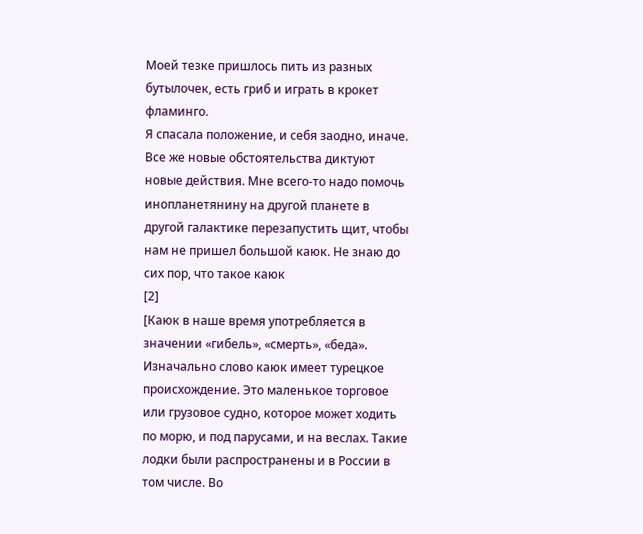Моей тезке пришлось пить из разных бутылочек, есть гриб и играть в крокет фламинго.
Я спасала положение, и себя заодно, иначе. Все же новые обстоятельства диктуют новые действия. Мне всего-то надо помочь инопланетянину на другой планете в другой галактике перезапустить щит, чтобы нам не пришел большой каюк. Не знаю до сих пор, что такое каюк
[2]
[Каюк в наше время употребляется в значении «гибель», «смерть», «беда». Изначально слово каюк имеет турецкое происхождение. Это маленькое торговое или грузовое судно, которое может ходить по морю, и под парусами, и на веслах. Такие лодки были распространены и в России в том числе. Во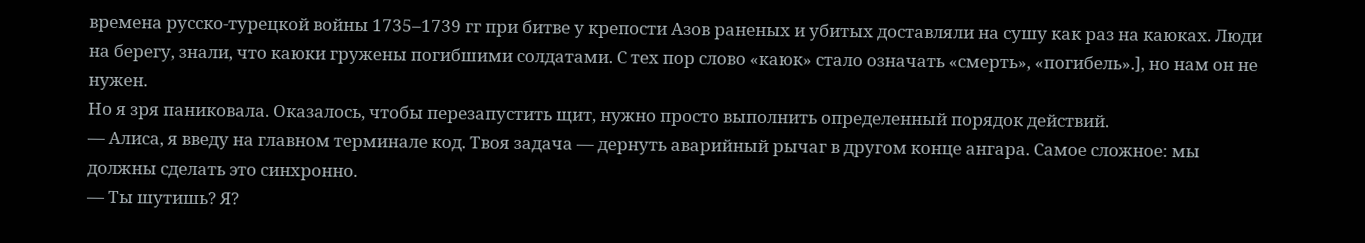времена русско-турецкой войны 1735–1739 гг при битве у крепости Азов раненых и убитых доставляли на сушу как раз на каюках. Люди на берегу, знали, что каюки гружены погибшими солдатами. С тех пор слово «каюк» стало означать «смерть», «погибель».], но нам он не нужен.
Но я зря паниковала. Оказалось, чтобы перезапустить щит, нужно просто выполнить определенный порядок действий.
— Алиса, я введу на главном терминале код. Твоя задача — дернуть аварийный рычаг в другом конце ангара. Самое сложное: мы должны сделать это синхронно.
— Ты шутишь? Я?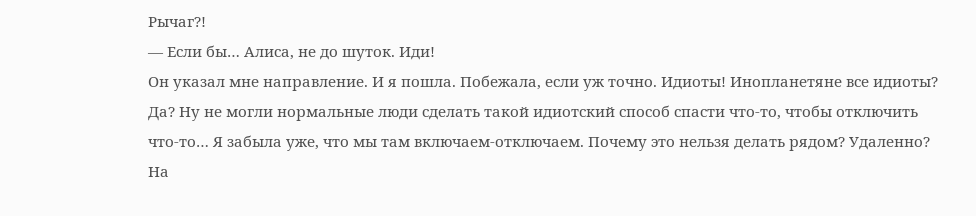Рычаг?!
— Если бы… Алиса, не до шуток. Иди!
Он указал мне направление. И я пошла. Побежала, если уж точно. Идиоты! Инопланетяне все идиоты? Да? Ну не могли нормальные люди сделать такой идиотский способ спасти что-то, чтобы отключить что-то… Я забыла уже, что мы там включаем-отключаем. Почему это нельзя делать рядом? Удаленно? На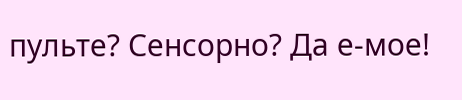пульте? Сенсорно? Да е-мое!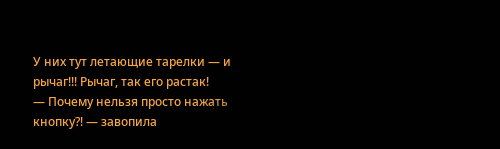У них тут летающие тарелки — и рычаг!!! Рычаг, так его растак!
— Почему нельзя просто нажать кнопку?! — завопила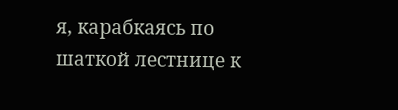я, карабкаясь по шаткой лестнице к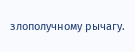злополучному рычагу.